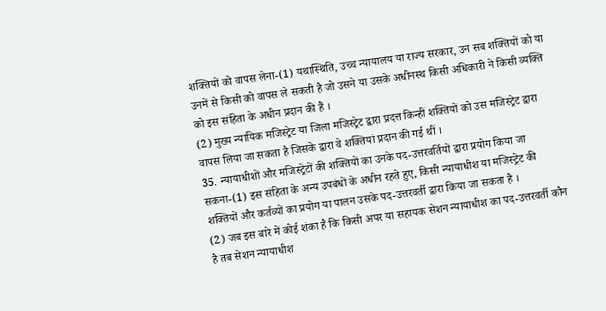शक्तियों को वापस लेना-(1) यथास्थिति, उच्च न्यायालय या राज्य सरकार, उन सब शक्तियों को या उनमें से किसी को वापस ले सकती है जो उसने या उसके अधीनस्थ किसी अधिकारी ने किसी व्यक्ति को इस संहिता के अधीन प्रदान की हैं ।
(2) मुख्य न्यायिक मजिस्ट्रेट या जिला मजिस्ट्रेट द्वारा प्रदत्त किन्हीं शक्तियों को उस मजिस्ट्रेट द्वारा वापस लिया जा सकता है जिसके द्वारा वे शक्तियां प्रदान की गई थीं ।
35. न्यायाधीशों और मजिस्ट्रेटों की शक्तियों का उनके पद-उत्तरवर्तियों द्वारा प्रयोग किया जा सकना-(1) इस संहिता के अन्य उपबंधों के अधीन रहते हुए, किसी न्यायाधीश या मजिस्ट्रेट की शक्तियों और कर्तव्यों का प्रयोग या पालन उसके पद-उत्तरवर्ती द्वारा किया जा सकता है ।
(2) जब इस बारे में कोई शंका है कि किसी अपर या सहायक सेशन न्यायाधीश का पद-उत्तरवर्ती कौन है तब सेशन न्यायाधीश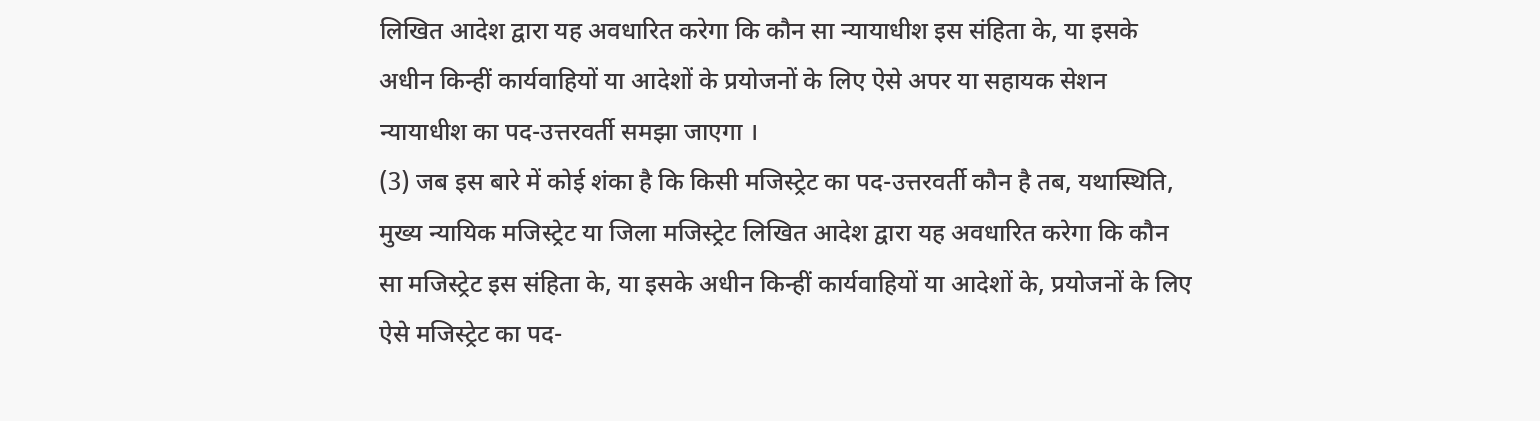लिखित आदेश द्वारा यह अवधारित करेगा कि कौन सा न्यायाधीश इस संहिता के, या इसके अधीन किन्हीं कार्यवाहियों या आदेशों के प्रयोजनों के लिए ऐसे अपर या सहायक सेशन न्यायाधीश का पद-उत्तरवर्ती समझा जाएगा ।
(3) जब इस बारे में कोई शंका है कि किसी मजिस्ट्रेट का पद-उत्तरवर्ती कौन है तब, यथास्थिति, मुख्य न्यायिक मजिस्ट्रेट या जिला मजिस्ट्रेट लिखित आदेश द्वारा यह अवधारित करेगा कि कौन सा मजिस्ट्रेट इस संहिता के, या इसके अधीन किन्हीं कार्यवाहियों या आदेशों के, प्रयोजनों के लिए ऐसे मजिस्ट्रेट का पद-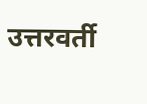उत्तरवर्ती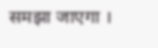समझा जाएगा ।